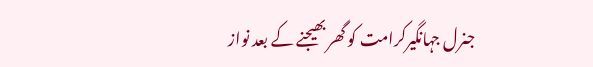جنرل جہانگیرکرامت کو گھر بھیجنے کے بعد نواز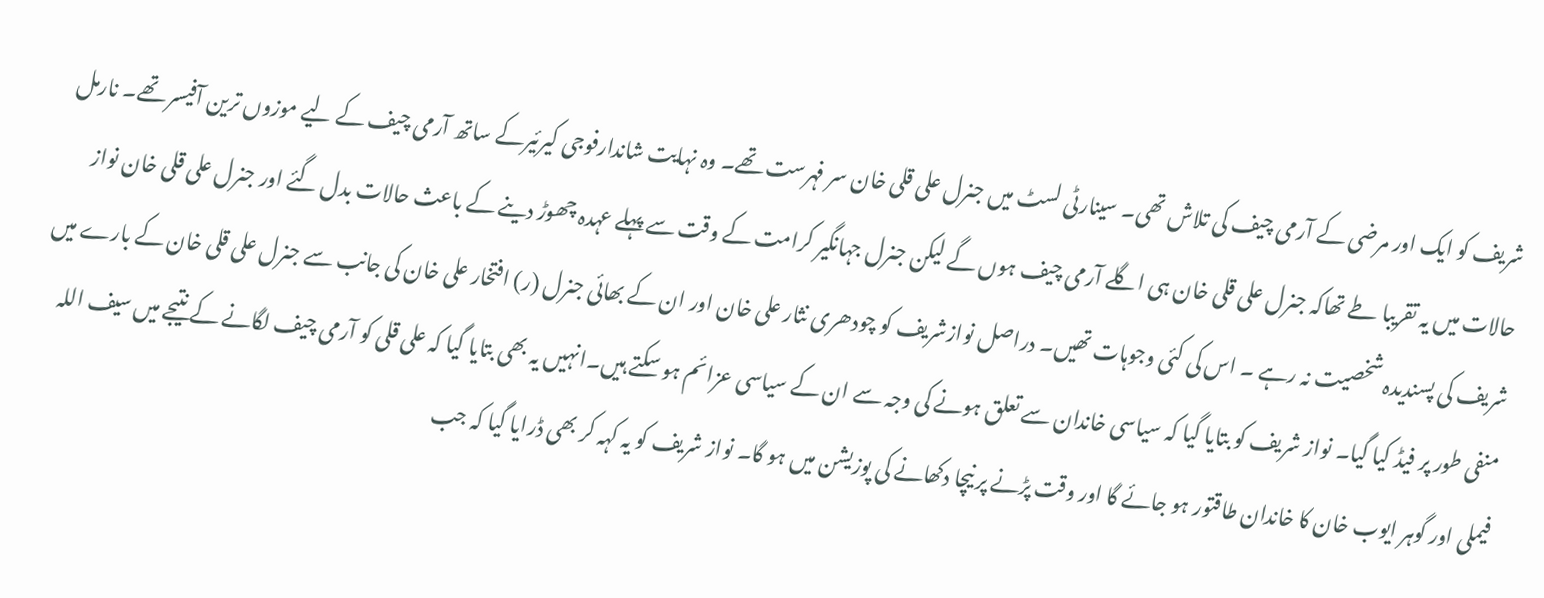شریف کو ایک اور مرضی کے آرمی چیف کی تلاش تھی۔ سینارٹی لسٹ میں جنرل علی قلی خان سر فہرست تھے۔ وہ نہایت شاندارفوجی کیرئیرکے ساتھ آرمی چیف کے لیے موزوں ترین آفیسر تھے۔ نارمل حالات میں یہ تقریبا طے تھاکہ جنرل علی قلی خان ہی اگلے آرمی چیف ہوں گے لیکن جنرل جہانگیر کرامت کے وقت سے پہلے عہدہ چھوڑ دینے کے باعث حالات بدل گئے اور جنرل علی قلی خان نواز شریف کی پسندیدہ شخصیت نہ رہے ۔ اس کی کئی وجوہات تھیں۔ دراصل نوازشریف کو چودھری نثار علی خان اور ان کے بھائی جنرل (ر) افتخار علی خان کی جانب سے جنرل علی قلی خان کے بارے میں منفی طور پر فیڈ کیا گیا۔ نواز شریف کو بتایا گیا کہ سیاسی خاندان سے تعلق ہونے کی وجہ سے ان کے سیاسی عزائم ہو سکتے ہیں۔انہیں یہ بھی بتایا گیا کہ علی قلی کو آرمی چیف لگانے کے نتیجے میں سیف اللہ فیملی اور گوہر ایوب خان کا خاندان طاقتور ہو جائے گا اور وقت پڑنے پر نیچا دکھانے کی پوزیشن میں ہو گا۔ نواز شریف کو یہ کہہ کر بھی ڈرایا گیا کہ جب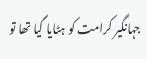جہانگیر کرامت کو ہٹایا گیا تھا تو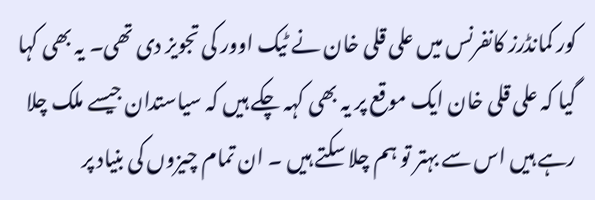کور کمانڈرز کانفرنس میں علی قلی خان نے ٹیک اوور کی تجویز دی تھی۔ یہ بھی کہا گیا کہ علی قلی خان ایک موقع پر یہ بھی کہہ چکے ہیں کہ سیاستدان جیسے ملک چلا رہے ہیں اس سے بہتر تو ہم چلا سکتے ہیں ۔ ان تمام چیزوں کی بنیاد پر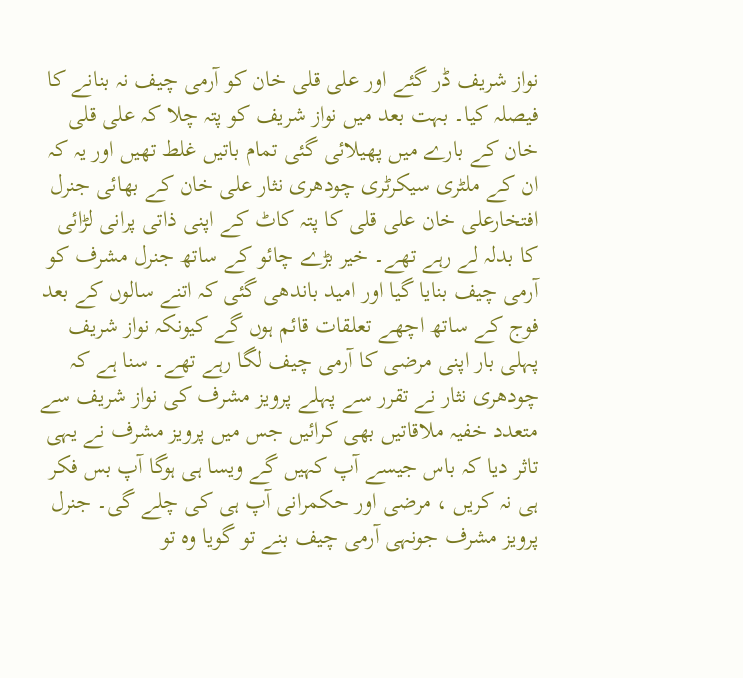نواز شریف ڈر گئے اور علی قلی خان کو آرمی چیف نہ بنانے کا فیصلہ کیا۔ بہت بعد میں نواز شریف کو پتہ چلا کہ علی قلی خان کے بارے میں پھیلائی گئی تمام باتیں غلط تھیں اور یہ کہ ان کے ملٹری سیکرٹری چودھری نثار علی خان کے بھائی جنرل افتخارعلی خان علی قلی کا پتہ کاٹ کے اپنی ذاتی پرانی لڑائی کا بدلہ لے رہے تھے۔ خیر بڑے چائو کے ساتھ جنرل مشرف کو آرمی چیف بنایا گیا اور امید باندھی گئی کہ اتنے سالوں کے بعد فوج کے ساتھ اچھے تعلقات قائم ہوں گے کیونکہ نواز شریف پہلی بار اپنی مرضی کا آرمی چیف لگا رہے تھے۔ سنا ہے کہ چودھری نثار نے تقرر سے پہلے پرویز مشرف کی نواز شریف سے متعدد خفیہ ملاقاتیں بھی کرائیں جس میں پرویز مشرف نے یہی تاثر دیا کہ باس جیسے آپ کہیں گے ویسا ہی ہوگا آپ بس فکر ہی نہ کریں ، مرضی اور حکمرانی آپ ہی کی چلے گی۔ جنرل پرویز مشرف جونہی آرمی چیف بنے تو گویا وہ تو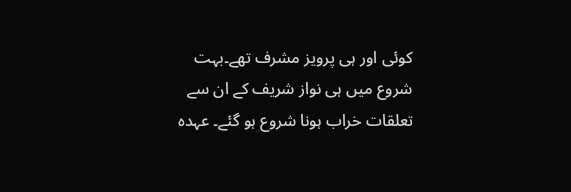کوئی اور ہی پرویز مشرف تھے۔بہت شروع میں ہی نواز شریف کے ان سے تعلقات خراب ہونا شروع ہو گئے۔ عہدہ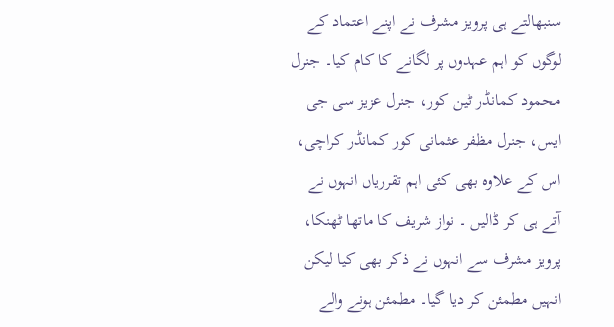سنبھالتے ہی پرویز مشرف نے اپنے اعتماد کے لوگوں کو اہم عہدوں پر لگانے کا کام کیا۔ جنرل محمود کمانڈر ٹین کور، جنرل عزیز سی جی ایس، جنرل مظفر عثمانی کور کمانڈر کراچی، اس کے علاوہ بھی کئی اہم تقرریاں انہوں نے آتے ہی کر ڈالیں ۔ نواز شریف کا ماتھا ٹھنکا، پرویز مشرف سے انہوں نے ذکر بھی کیا لیکن انہیں مطمئن کر دیا گیا۔ مطمئن ہونے والے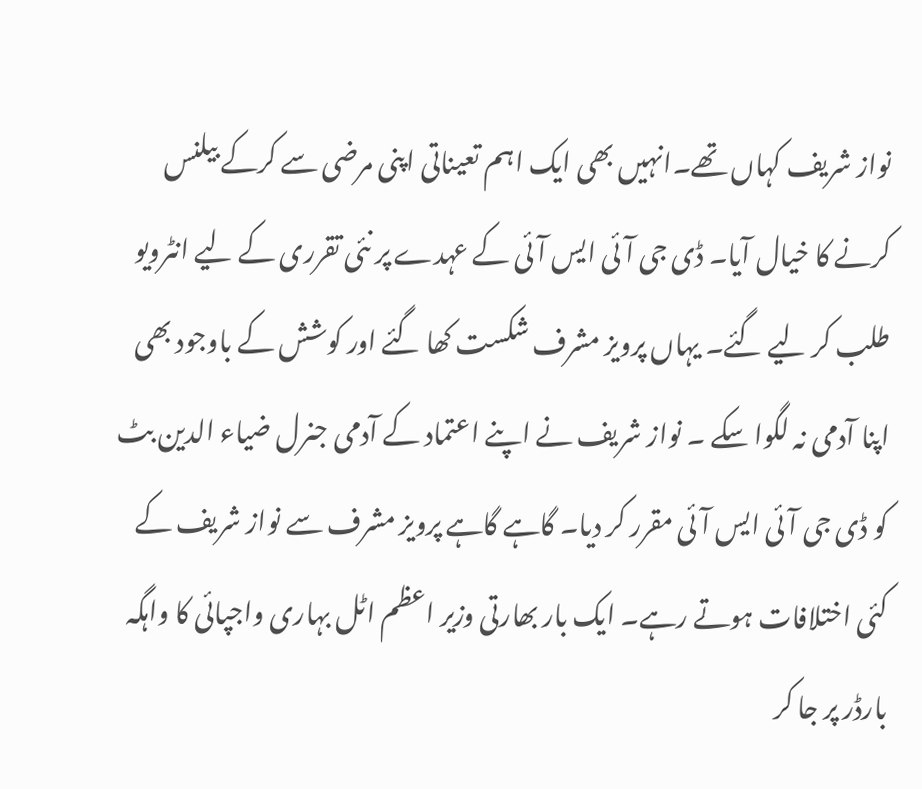نواز شریف کہاں تھے۔انہیں بھی ایک اہم تعیناتی اپنی مرضی سے کرکے بیلنس کرنے کا خیال آیا۔ ڈی جی آئی ایس آئی کے عہدے پر نئی تقرری کے لیے انٹرویو طلب کر لیے گئے۔ یہاں پرویز مشرف شکست کھا گئے اور کوشش کے باوجود بھی اپنا آدمی نہ لگوا سکے ۔ نواز شریف نے اپنے اعتماد کے آدمی جنرل ضیاء الدین بٹ کو ڈی جی آئی ایس آئی مقرر کر دیا۔ گاہے گاہے پرویز مشرف سے نواز شریف کے کئی اختلافات ہوتے رہے۔ ایک بار بھارتی وزیر اعظم اٹل بہاری واجپائی کا واہگہ بارڈر پر جا کر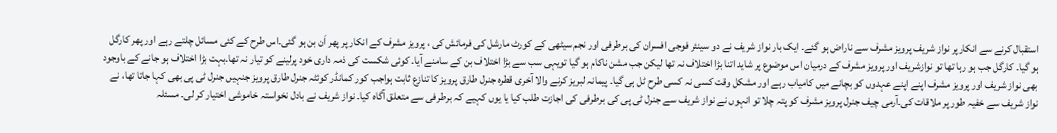استقبال کرنے سے انکارپر نواز شریف پرویز مشرف سے ناراض ہو گئے۔ ایک بار نواز شریف نے دو سینئر فوجی افسران کی برطرفی اور نجم سیٹھی کے کورٹ مارشل کی فرمائش کی ، پرویز مشرف کے انکار پر پھر اَن بن ہو گئی۔اس طرح کے کئی مسائل چلتے رہے اور پھر کارگل ہو گیا۔ کارگل جب ہو رہا تھا تو نوازشریف اور پرویز مشرف کے درمیان اس موضوع پر شاید اتنا بڑا اختلاف نہ تھا لیکن جب مشن ناکام ہو گیا تویہی سب سے بڑا اختلاف بن کے سامنے آیا۔ کوئی شکست کی ذمہ داری خود پرلینے کو تیار نہ تھا۔بہت بڑا اختلاف ہو جانے کے باوجود بھی نواز شریف اور پرویز مشرف اپنے اپنے عہدوں کو بچانے میں کامیاب رہے اور مشکل وقت کسی نہ کسی طرح ٹل ہی گیا۔ پیمانہ لبریز کرنے والا آخری قطرہ جنرل طارق پرویز کا تنازع ثابت ہواجب کور کمانڈر کوئٹہ جنرل طارق پرویز جنہیں جنرل ٹی پی بھی کہا جاتا تھا، نے نواز شریف سے خفیہ طور پر ملاقات کی۔آرمی چیف جنرل پرویز مشرف کو پتہ چلا تو انہوں نے نواز شریف سے جنرل ٹی پی کی برطرفی کی اجازت طلب کیا یا یوں کہیے کہ برطرفی سے متعلق آگاہ کیا۔ نواز شریف نے بادل نخواستہ خاموشی اختیار کر لی۔ مسئلہ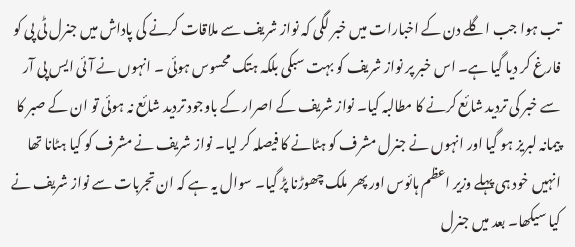تب ہوا جب اگلے دن کے اخبارات میں خبر لگی کہ نواز شریف سے ملاقات کرنے کی پاداش میں جنرل ٹی پی کو فارغ کر دیا گیا ہے۔ اس خبر پر نواز شریف کو بہت سبکی بلکہ ہتک محسوس ہوئی ۔ انہوں نے آئی ایس پی آر سے خبر کی تردید شائع کرنے کا مطالبہ کیا۔ نواز شریف کے اصرار کے باوجود تردید شائع نہ ہوئی تو ان کے صبر کا پیمانہ لبریز ہو گیا اور انہوں نے جنرل مشرف کو ہٹانے کا فیصلہ کر لیا۔ نواز شریف نے مشرف کو کیا ہٹانا تھا انہیں خود ہی پہلے وزیر اعظم ہائوس اور پھر ملک چھوڑنا پڑ گیا۔ سوال یہ ہے کہ ان تجربات سے نواز شریف نے کیا سیکھا۔ بعد میں جنرل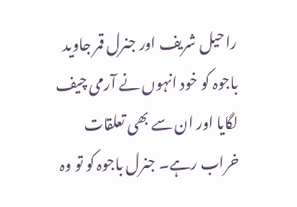راحیل شریف اور جنرل قمر جاوید باجوہ کو خود انہوں نے آرمی چیف لگایا اور ان سے بھی تعلقات خراب رہے۔ جنرل باجوہ کو تو وہ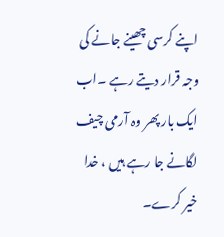اپنے کرسی چھینے جانے کی وجہ قرار دیتے رہے ۔اب ایک بار پھر وہ آرمی چیف لگانے جا رہے ہیں ، خدا خیر کرے۔